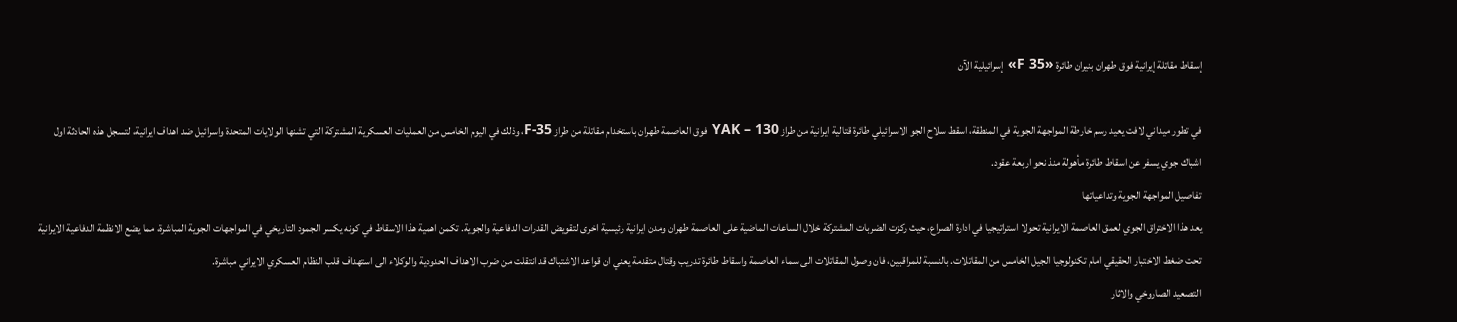إسقاط مقاتلة إيرانية فوق طهران بنيران طائرة «F 35» إسرائيلية الآن

في تطور ميداني لافت يعيد رسم خارطة المواجهة الجوية في المنطقة، اسقط سلاح الجو الاسرائيلي طائرة قتالية ايرانية من طراز YAK – 130 فوق العاصمة طهران باستخدام مقاتلة من طراز F-35، وذلك في اليوم الخامس من العمليات العسكرية المشتركة التي تشنها الولايات المتحدة واسرائيل ضد اهداف ايرانية، لتسجل هذه الحادثة اول اشباك جوي يسفر عن اسقاط طائرة مأهولة منذ نحو اربعة عقود.
تفاصيل المواجهة الجوية وتداعياتها
يعد هذا الاختراق الجوي لعمق العاصمة الايرانية تحولا استراتيجيا في ادارة الصراع، حيث ركزت الضربات المشتركة خلال الساعات الماضية على العاصمة طهران ومدن ايرانية رئيسية اخرى لتقويض القدرات الدفاعية والجوية. تكمن اهمية هذا الاسقاط في كونه يكسر الجمود التاريخي في المواجهات الجوية المباشرة، مما يضع الانظمة الدفاعية الايرانية تحت ضغط الاختبار الحقيقي امام تكنولوجيا الجيل الخامس من المقاتلات. بالنسبة للمراقبين، فان وصول المقاتلات الى سماء العاصمة واسقاط طائرة تدريب وقتال متقدمة يعني ان قواعد الاشتباك قد انتقلت من ضرب الاهداف الحدودية والوكلاء الى استهداف قلب النظام العسكري الايراني مباشرة.
التصعيد الصاروخي والاثار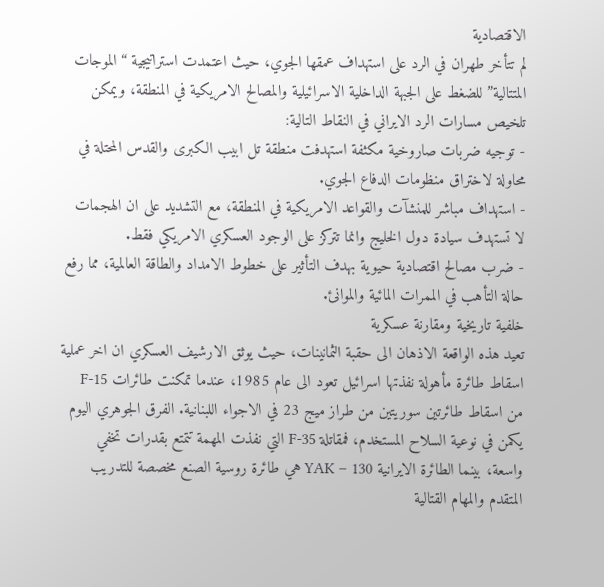الاقتصادية
لم تتأخر طهران في الرد على استهداف عمقها الجوي، حيث اعتمدت استراتيجية “الموجات المتتالية” للضغط على الجبهة الداخلية الاسرائيلية والمصالح الامريكية في المنطقة، ويمكن تلخيص مسارات الرد الايراني في النقاط التالية:
- توجيه ضربات صاروخية مكثفة استهدفت منطقة تل ابيب الكبرى والقدس المحتلة في محاولة لاختراق منظومات الدفاع الجوي.
- استهداف مباشر للمنشآت والقواعد الامريكية في المنطقة، مع التشديد على ان الهجمات لا تستهدف سيادة دول الخليج وانما تتركز على الوجود العسكري الامريكي فقط.
- ضرب مصالح اقتصادية حيوية بهدف التأثير على خطوط الامداد والطاقة العالمية، مما رفع حالة التأهب في الممرات المائية والموانئ.
خلفية تاريخية ومقارنة عسكرية
تعيد هذه الواقعة الاذهان الى حقبة الثمانينات، حيث يوثق الارشيف العسكري ان اخر عملية اسقاط طائرة مأهولة نفذتها اسرائيل تعود الى عام 1985، عندما تمكنت طائرات F-15 من اسقاط طائرتين سوريتين من طراز ميج 23 في الاجواء اللبنانية. الفرق الجوهري اليوم يكمن في نوعية السلاح المستخدم، فمقاتلة F-35 التي نفذت المهمة تتمتع بقدرات تخفي واسعة، بينما الطائرة الايرانية YAK – 130 هي طائرة روسية الصنع مخصصة للتدريب المتقدم والمهام القتالية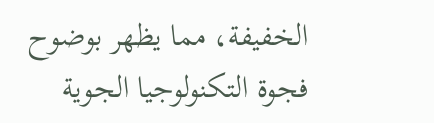الخفيفة، مما يظهر بوضوح فجوة التكنولوجيا الجوية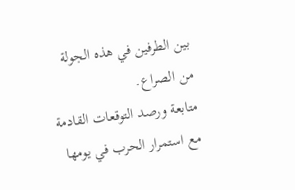بين الطرفين في هذه الجولة من الصراع.
متابعة ورصد التوقعات القادمة
مع استمرار الحرب في يومها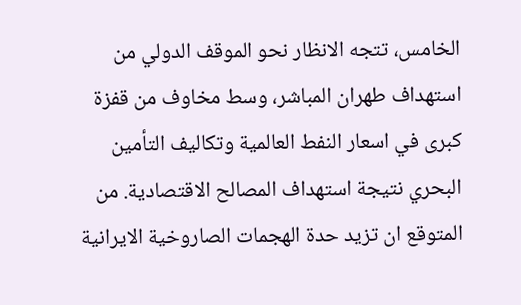الخامس، تتجه الانظار نحو الموقف الدولي من استهداف طهران المباشر، وسط مخاوف من قفزة كبرى في اسعار النفط العالمية وتكاليف التأمين البحري نتيجة استهداف المصالح الاقتصادية. من المتوقع ان تزيد حدة الهجمات الصاروخية الايرانية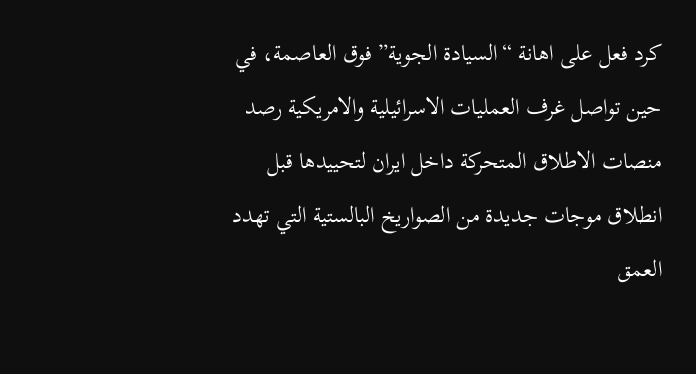كرد فعل على اهانة “السيادة الجوية” فوق العاصمة، في حين تواصل غرف العمليات الاسرائيلية والامريكية رصد منصات الاطلاق المتحركة داخل ايران لتحييدها قبل انطلاق موجات جديدة من الصواريخ البالستية التي تهدد العمق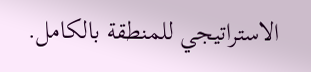الاستراتيجي للمنطقة بالكامل.